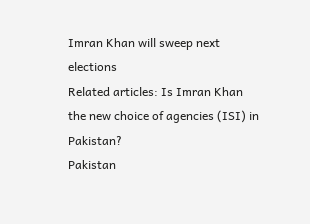Imran Khan will sweep next elections
Related articles: Is Imran Khan the new choice of agencies (ISI) in Pakistan?
Pakistan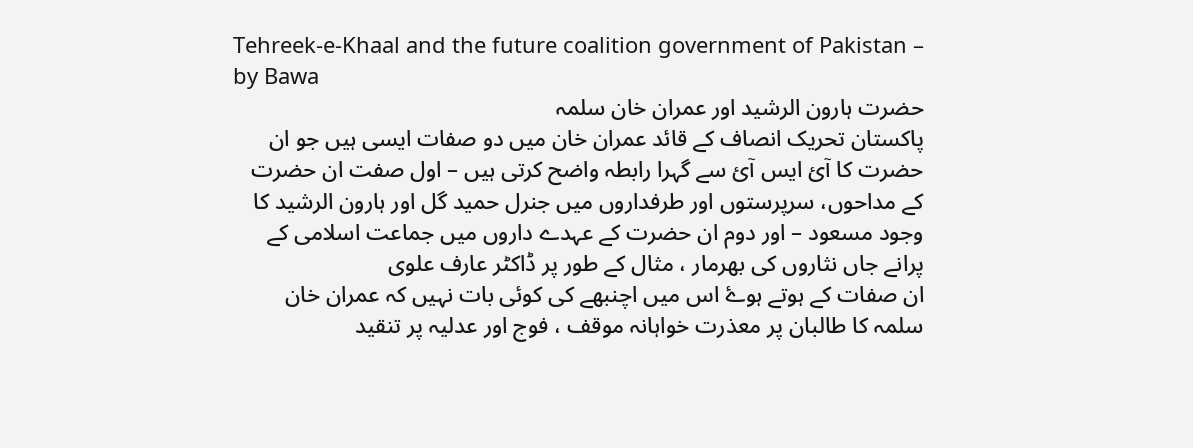Tehreek-e-Khaal and the future coalition government of Pakistan – by Bawa
حضرت ہارون الرشید اور عمران خان سلمہ
پاکستان تحریک انصاف کے قائد عمران خان میں دو صفات ایسی ہیں جو ان حضرت کا آئ ایس آئ سے گہرا رابطہ واضح کرتی ہیں – اول صفت ان حضرت کے مداحوں، سرپرستوں اور طرفداروں میں جنرل حمید گل اور ہارون الرشید کا وجود مسعود – اور دوم ان حضرت کے عہدے داروں میں جماعت اسلامی کے پرانے جاں نثاروں کی بھرمار ، مثال کے طور پر ڈاکٹر عارف علوی
ان صفات کے ہوتے ہوۓ اس میں اچنبھے کی کوئی بات نہیں کہ عمران خان سلمہ کا طالبان پر معذرت خواہانہ موقف ، فوج اور عدلیہ پر تنقید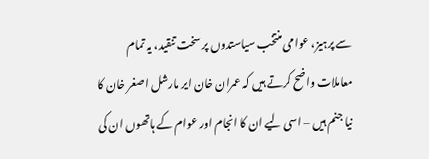سے پرہیز، عوامی منتخب سیاستدوں پر سخت تنقید، یہ تمام معاملات واضح کرتے ہیں کہ عمران خان ایر مارشل اصغر خان کا نیا جنم ہیں – اسی لیے ان کا انجام اور عوام کے ہاتھوں ان کی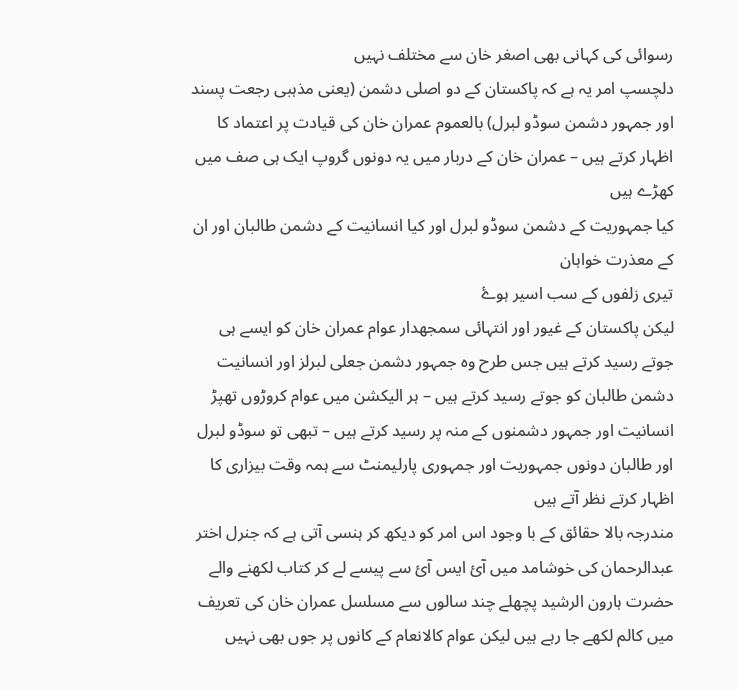رسوائی کی کہانی بھی اصغر خان سے مختلف نہیں
دلچسپ امر یہ ہے کہ پاکستان کے دو اصلی دشمن (یعنی مذہبی رجعت پسند اور جمہور دشمن سوڈو لبرل) بالعموم عمران خان کی قیادت پر اعتماد کا اظہار کرتے ہیں – عمران خان کے دربار میں یہ دونوں گروپ ایک ہی صف میں کھڑے ہیں
کیا جمہوریت کے دشمن سوڈو لبرل اور کیا انسانیت کے دشمن طالبان اور ان کے معذرت خواہان
تیری زلفوں کے سب اسیر ہوۓ
لیکن پاکستان کے غیور اور انتہائی سمجھدار عوام عمران خان کو ایسے ہی جوتے رسید کرتے ہیں جس طرح وہ جمہور دشمن جعلی لبرلز اور انسانیت دشمن طالبان کو جوتے رسید کرتے ہیں – ہر الیکشن میں عوام کروڑوں تھپڑ انسانیت اور جمہور دشمنوں کے منہ پر رسید کرتے ہیں – تبھی تو سوڈو لبرل اور طالبان دونوں جمہوریت اور جمہوری پارلیمنٹ سے ہمہ وقت بیزاری کا اظہار کرتے نظر آتے ہیں
مندرجہ بالا حقائق کے با وجود اس امر کو دیکھ کر ہنسی آتی ہے کہ جنرل اختر عبدالرحمان کی خوشامد میں آئ ایس آئ سے پیسے لے کر کتاب لکھنے والے حضرت ہارون الرشید پچھلے چند سالوں سے مسلسل عمران خان کی تعریف میں کالم لکھے جا رہے ہیں لیکن عوام کالانعام کے کانوں پر جوں بھی نہیں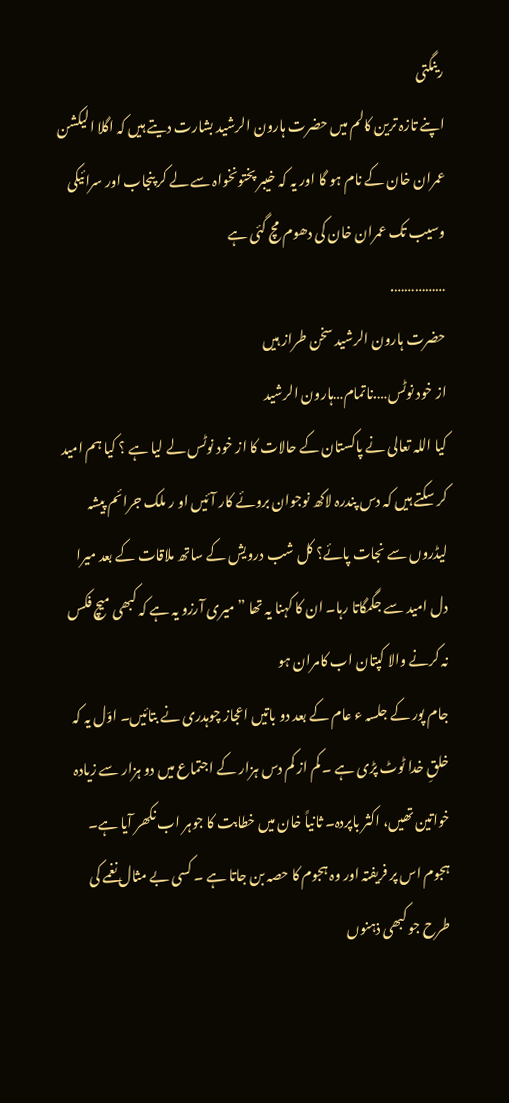رینگتی
اپنے تازہ ترین کالم میں حضرت ہارون الرشید بشارت دیتے ہیں کہ اگلا الیکشن عمران خان کے نام ہو گا اور یہ کہ خیبر پختونخواہ سے لے کر پنجاب اور سرائیکی وسیب تک عمران خان کی دھوم مچ گئی ہے
…………….
حضرت ہارون الرشید سخن طراز ہیں
از خود نوٹس….ناتمام…ہارون الرشید
کیا اللہ تعالی نے پاکستان کے حالات کا از خود نوٹس لے لیا ہے ؟ کیا ہم امید کر سکتے ہیں کہ دس پندرہ لاکھ نوجوان بروئے کار آئیں او ر ملک جرائم پیشہ لیڈروں سے نجات پائے؟ کل شب درویش کے ساتھ ملاقات کے بعد میرا دل امید سے جگمگاتا رہا۔ ان کا کہنا یہ تھا ” میری آرزو یہ ہے کہ کبھی میچ فکس نہ کرنے والا کپتان اب کامران ہو
جام پور کے جلسہ ء عام کے بعد دو باتیں اعجاز چوہدری نے بتائیں۔ اوّل یہ کہ خلقِ خدا ٹوٹ پڑی ہے ۔ کم از کم دس ہزار کے اجتماع میں دو ہزار سے زیادہ خواتین تھیں، اکثر باپردہ۔ ثانیاً خان میں خطابت کا جوہر اب نکھر آیا ہے۔ ہجوم اس پر فریفتہ اور وہ ہجوم کا حصہ بن جاتا ہے ۔ کسی بے مثال نغمے کی طرح جو کبھی ذہنوں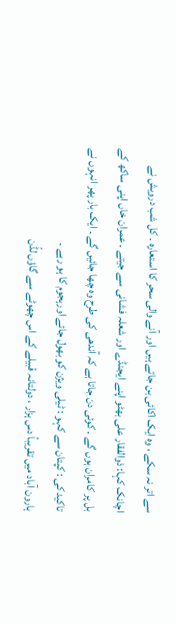سے اتر نہ سکے ، وہ ایک اکائی بن جاتے ہیں اور آنے والی سحر کا استعارہ ۔ کل شب درویش نے اچانک کہا: ذوالفقار علی بھٹو اپنے ایجنڈے اور شعلہ فشانی سے جیتے ۔ عمران خاں اپنی ساکھ کے بل پر کامران ہوں گے ۔ کوئی دن جاتا ہے کہ آندھی کی طرح وہ چھا جائیں گے ۔ ایک بار پھر انہوں نے تاکید کی : کپتان سے کہو : ٹیلی ویژن کو بھول جائے اورہجوم کا ہو رہے ۔
ہارون آباد میں تقریباً دس ہزار ، دولتانہ قبیلے کے اس چھوٹے سے گاؤں لڈّن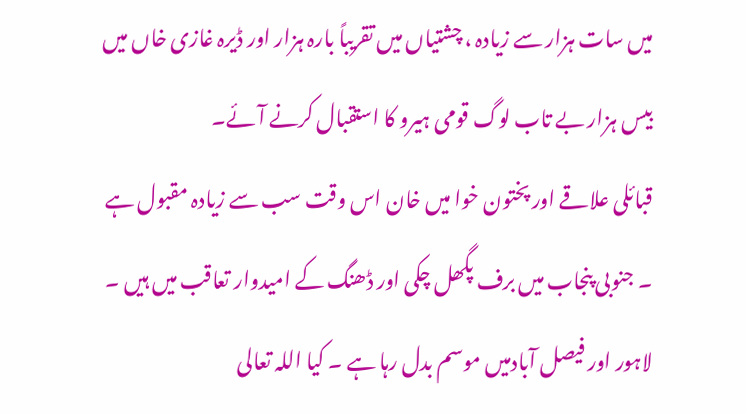میں سات ہزار سے زیادہ ، چشتیاں میں تقریباً بارہ ہزار اور ڈیرہ غازی خاں میں بیس ہزار بے تاب لوگ قومی ہیرو کا استقبال کرنے آئے۔
قبائلی علاقے اور پختون خوا میں خان اس وقت سب سے زیادہ مقبول ہے ۔ جنوبی پنجاب میں برف پگھل چکی اور ڈھنگ کے امیدوار تعاقب میں ہیں ۔ لاہور اور فیصل آبادمیں موسم بدل رہا ہے ۔ کیا اللہ تعالی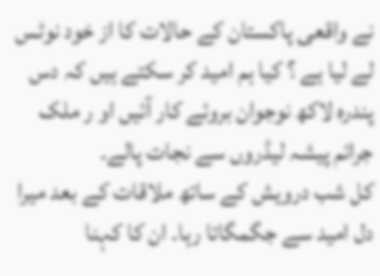نے واقعی پاکستان کے حالات کا از خود نوٹس لے لیا ہے ؟ کیا ہم امید کر سکتے ہیں کہ دس پندرہ لاکھ نوجوان بروئے کار آئیں او ر ملک جرائم پیشہ لیڈروں سے نجات پالے۔
کل شب درویش کے ساتھ ملاقات کے بعد میرا دل امید سے جگمگاتا رہا۔ ان کا کہنا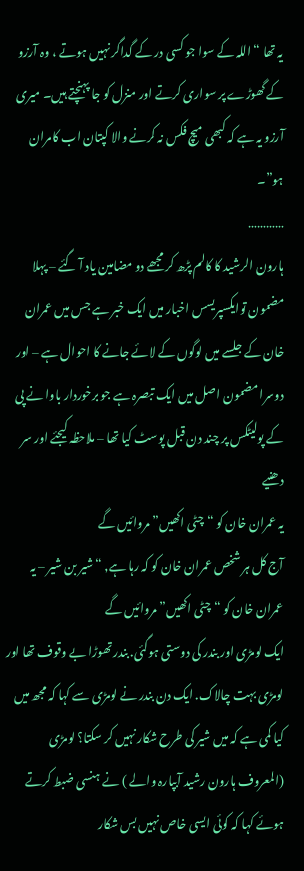یہ تھا “اللہ کے سوا جو کسی در کے گداگر نہیں ہوتے ، وہ آرزو کے گھوڑے پر سواری کرتے اور منزل کو جا پہنچتے ہیں۔ میری آرزو یہ ہے کہ کبھی میچ فکس نہ کرنے والا کپتان اب کامران ہو”۔
…………
ہارون الرشید کا کالم پڑھ کر مجھے دو مضامین یاد آ گئے – پہلا مضمون توایکسپریسس اخبار میں ایک خبر ہے جس میں عمران خان کے جلسے میں لوگوں کے لائے جانے کا احوال ہے – اور دوسرا مضمون اصل میں ایک تبصرہ ہے جو برخوردار باوا نے پی کے پولیٹکس پر چند دن قبل پوسٹ کیا تھا – ملاحظہ کیجئے اور سر دھنیے
یہ عمران خان کو “چٹی اکھیں” مروائیں گے
آج کل ہر شخص عمران خان کو کہ رہا ہے, “شیر بن شیر – یہ عمران خان کو “چٹی اکھیں” مروائیں گے
ایک لومڑی اور بندر کی دوستی ہوگئی. بندر تھوڑا بے وقوف تھا اور لومڑی بہت چالاک. ایک دن بندر نے لومڑی سے کہا کہ مجھ میں کیا کمی ہے کہ میں شیر کی طرح شکار نہیں کر سکتا؟ لومڑی (المعروف ہارون رشید آبپارہ والے ) نے ہنسی ضبط کرتے ہوئے کہا کہ کوئی ایسی خاص نہیں بس شکار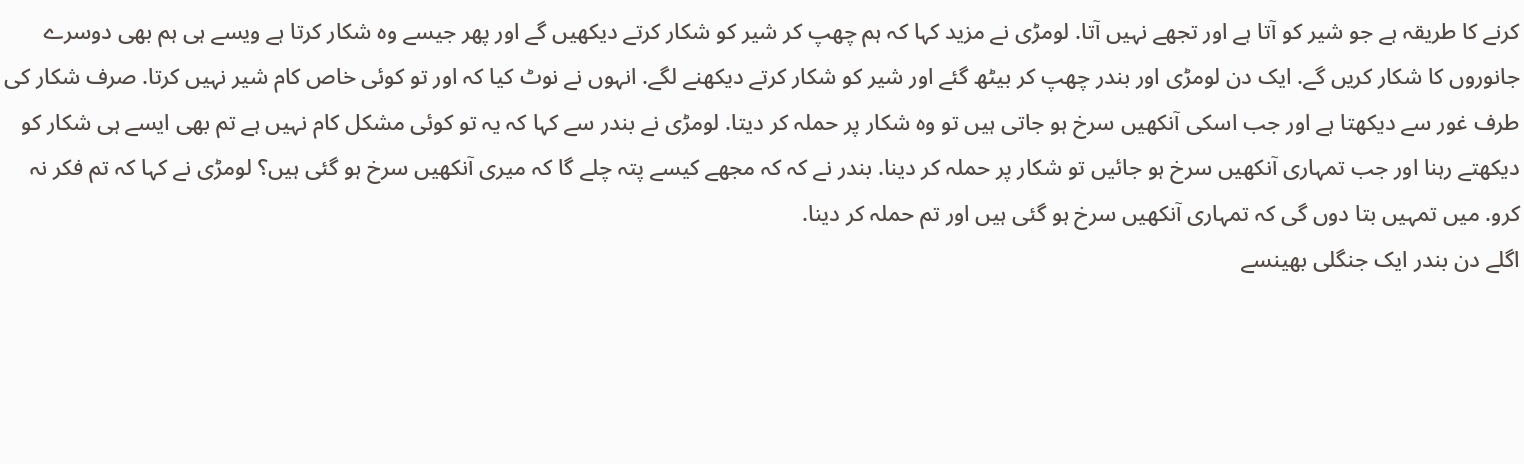کرنے کا طریقہ ہے جو شیر کو آتا ہے اور تجھے نہیں آتا. لومڑی نے مزید کہا کہ ہم چھپ کر شیر کو شکار کرتے دیکھیں گے اور پھر جیسے وہ شکار کرتا ہے ویسے ہی ہم بھی دوسرے جانوروں کا شکار کریں گے. ایک دن لومڑی اور بندر چھپ کر بیٹھ گئے اور شیر کو شکار کرتے دیکھنے لگے. انہوں نے نوٹ کیا کہ اور تو کوئی خاص کام شیر نہیں کرتا. صرف شکار کی طرف غور سے دیکھتا ہے اور جب اسکی آنکھیں سرخ ہو جاتی ہیں تو وہ شکار پر حملہ کر دیتا. لومڑی نے بندر سے کہا کہ یہ تو کوئی مشکل کام نہیں ہے تم بھی ایسے ہی شکار کو دیکھتے رہنا اور جب تمہاری آنکھیں سرخ ہو جائیں تو شکار پر حملہ کر دینا. بندر نے کہ کہ مجھے کیسے پتہ چلے گا کہ میری آنکھیں سرخ ہو گئی ہیں؟ لومڑی نے کہا کہ تم فکر نہ کرو. میں تمہیں بتا دوں گی کہ تمہاری آنکھیں سرخ ہو گئی ہیں اور تم حملہ کر دینا.
اگلے دن بندر ایک جنگلی بھینسے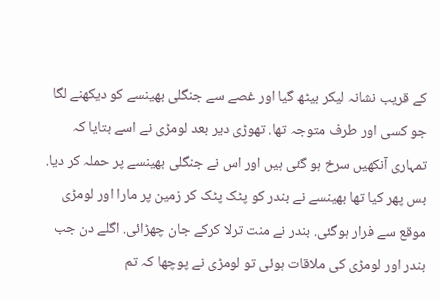کے قریب نشانہ لیکر بیٹھ گیا اور غصے سے جنگلی بھینسے کو دیکھنے لگا جو کسی اور طرف متوجہ تھا. تھوڑی دیر بعد لومڑی نے اسے بتایا کہ تمہاری آنکھیں سرخ ہو گئی ہیں اور اس نے جنگلی بھینسے پر حملہ کر دیا. بس پھر کیا تھا بھینسے نے بندر کو پٹک پٹک کر زمین پر مارا اور لومڑی موقع سے فرار ہوگئی. بندر نے منت ترلا کرکے جان چھڑائی. اگلے دن جب بندر اور لومڑی کی ملاقات ہوئی تو لومڑی نے پوچھا کہ تم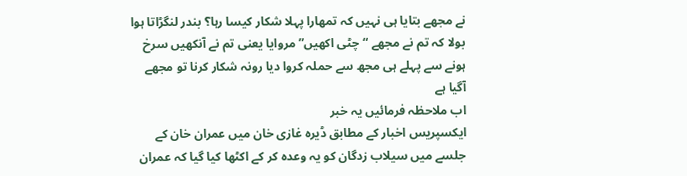نے مجھے بتایا ہی نہیں کہ تمھارا پہلا شکار کیسا رہا؟ بندر لنگڑاتا ہوا بولا کہ تم نے مجھے “چٹی اکھیں” مروایا یعنی تم نے آنکھیں سرخ ہونے سے پہلے ہی مجھ سے حملہ کروا دیا رونہ شکار کرنا تو مجھے آگیا ہے
اب ملاحظہ فرمائیں یہ خبر
ایکسپریس اخبار کے مطابق ڈیرہ غازی خان میں عمران خان کے جلسے میں سیلاب زدگان کو یہ وعدہ کر کے اکٹھا کیا گیا کہ عمران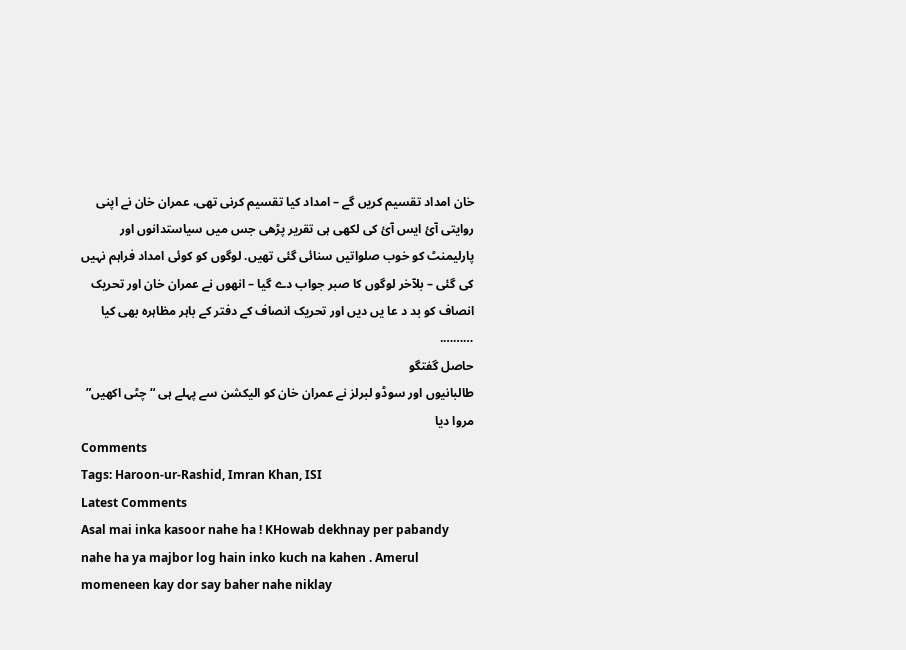خان امداد تقسیم کریں گے – امداد کیا تقسیم کرنی تھی، عمران خان نے اپنی روایتی آئ ایس آئ کی لکھی ہی تقریر پڑھی جس میں سیاستدانوں اور پارلیمنٹ کو خوب صلواتیں سنائی گئی تھیں. لوگوں کو کوئی امداد فراہم نہیں کی گئی – بلآخر لوگوں کا صبر جواب دے گیا – انھوں نے عمران خان اور تحریک انصاف کو بد د عا یں دیں اور تحریک انصاف کے دفتر کے باہر مظاہرہ بھی کیا
……….
حاصل گفتگو
طالبانیوں اور سوڈو لبرلز نے عمران خان کو الیکشن سے پہلے ہی “چٹی اکھیں” مروا دیا
Comments
Tags: Haroon-ur-Rashid, Imran Khan, ISI
Latest Comments
Asal mai inka kasoor nahe ha ! KHowab dekhnay per pabandy nahe ha ya majbor log hain inko kuch na kahen . Amerul momeneen kay dor say baher nahe niklay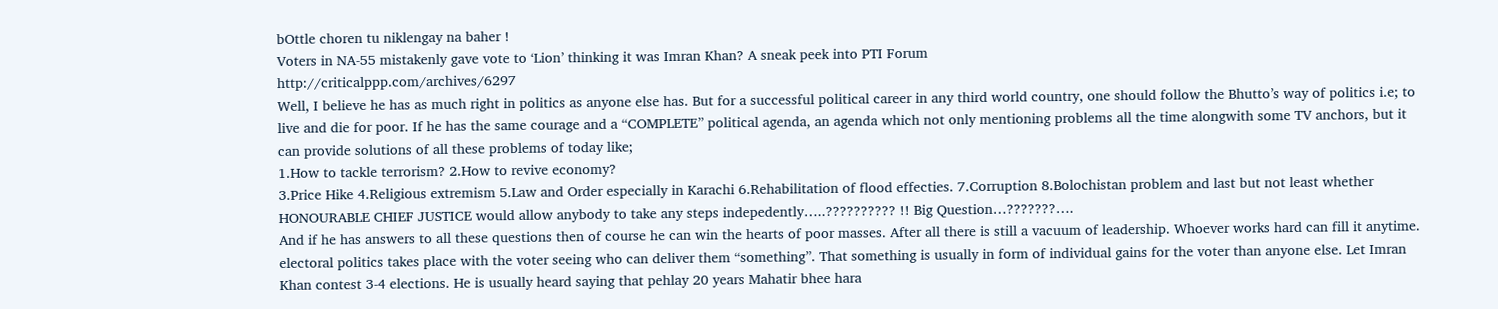bOttle choren tu niklengay na baher !
Voters in NA-55 mistakenly gave vote to ‘Lion’ thinking it was Imran Khan? A sneak peek into PTI Forum
http://criticalppp.com/archives/6297
Well, I believe he has as much right in politics as anyone else has. But for a successful political career in any third world country, one should follow the Bhutto’s way of politics i.e; to live and die for poor. If he has the same courage and a “COMPLETE” political agenda, an agenda which not only mentioning problems all the time alongwith some TV anchors, but it can provide solutions of all these problems of today like;
1.How to tackle terrorism? 2.How to revive economy?
3.Price Hike 4.Religious extremism 5.Law and Order especially in Karachi 6.Rehabilitation of flood effecties. 7.Corruption 8.Bolochistan problem and last but not least whether HONOURABLE CHIEF JUSTICE would allow anybody to take any steps indepedently…..?????????? !! Big Question…???????….
And if he has answers to all these questions then of course he can win the hearts of poor masses. After all there is still a vacuum of leadership. Whoever works hard can fill it anytime.
electoral politics takes place with the voter seeing who can deliver them “something”. That something is usually in form of individual gains for the voter than anyone else. Let Imran Khan contest 3-4 elections. He is usually heard saying that pehlay 20 years Mahatir bhee hara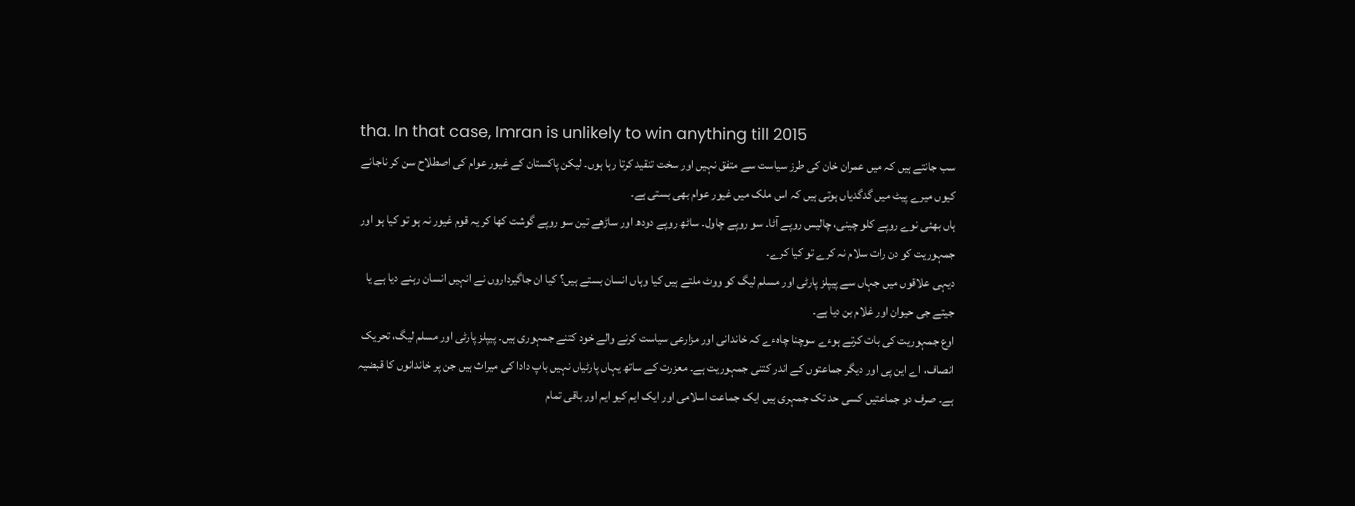tha. In that case, Imran is unlikely to win anything till 2015
سب جانتے ہیں کہ میں عمران خان کی طرز سیاست سے متفق نہیں اور سخت تنقید کرتا رہا ہوں۔ لیکن پاکستان کے غیور عوام کی اصطلاح سن کر ناجانے کیوں میرے پیٹ میں گدگدیاں ہوتی ہیں کہ اس ملک میں غیور عوام بھی بستی ہے۔
ہاں بھئی نوے روپے کلو چینی، چالیس روپے آٹا۔ سو روپے چاول۔ ساٹھ روپے دودھ اور ساڑھے تین سو روپے گوشت کھا کر یہ قوم غیور نہ ہو تو کیا ہو اور جمہوریت کو دن رات سلام نہ کرے تو کیا کرے۔
دیہی علاقوں میں جہاں سے پیپلز پارٹی اور مسلم لیگ کو ووٹ ملتے ہیں کیا وہاں انسان بستے ہیں؟ کیا ان جاگیرداروں نے انہیں انسان رہنے دیا ہے یا جیتے جی حیوان اور غلام بن دیا ہے۔
اوع جمہوریت کی بات کرتے ہوءے سوچنا چاہءے کہ خاندانی اور مزارعی سیاست کرنے والے خود کتنے جمہوری ہیں۔ پیپلز پارٹی اور مسلم لیگ، تحریک انصاف، اے این پی اور دیگر جماعتوں کے اندر کتنی جمہوریت ہے۔ معزرت کے ساتھ یہاں پارٹیاں نہیں باپ دادا کی میراث ہیں جن پر خاندانوں کا قبضیہ ہے۔ صرف دو جماعتیں کسی حد تک جمہری ہیں ایک جماعت اسلامی اور ایک ایم کیو ایم اور باقی تمام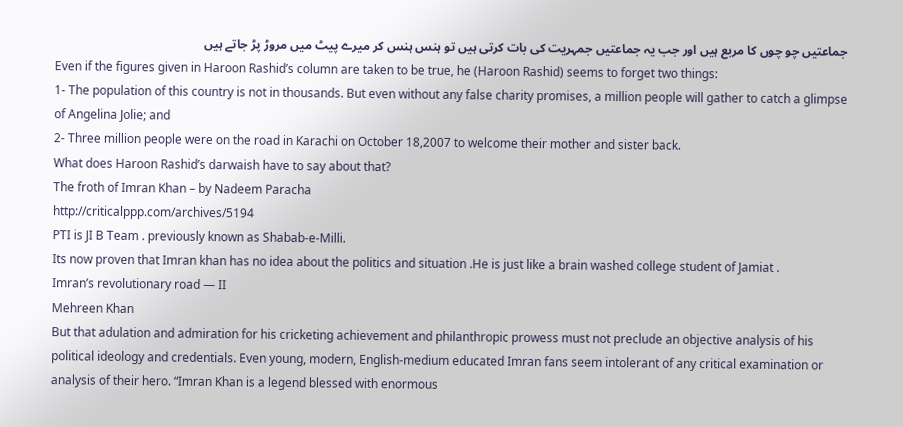جماعتیں چو چوں کا مربع ہیں اور جب یہ جماعتیں جمہریت کی بات کرتی ہیں تو ہنس ہنس کر میرے پیٹ میں مروڑ پڑ جاتے ہیں
Even if the figures given in Haroon Rashid’s column are taken to be true, he (Haroon Rashid) seems to forget two things:
1- The population of this country is not in thousands. But even without any false charity promises, a million people will gather to catch a glimpse of Angelina Jolie; and
2- Three million people were on the road in Karachi on October 18,2007 to welcome their mother and sister back.
What does Haroon Rashid’s darwaish have to say about that?
The froth of Imran Khan – by Nadeem Paracha
http://criticalppp.com/archives/5194
PTI is JI B Team . previously known as Shabab-e-Milli.
Its now proven that Imran khan has no idea about the politics and situation .He is just like a brain washed college student of Jamiat .
Imran’s revolutionary road — II
Mehreen Khan
But that adulation and admiration for his cricketing achievement and philanthropic prowess must not preclude an objective analysis of his political ideology and credentials. Even young, modern, English-medium educated Imran fans seem intolerant of any critical examination or analysis of their hero. “Imran Khan is a legend blessed with enormous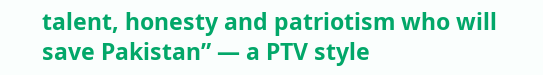talent, honesty and patriotism who will save Pakistan” — a PTV style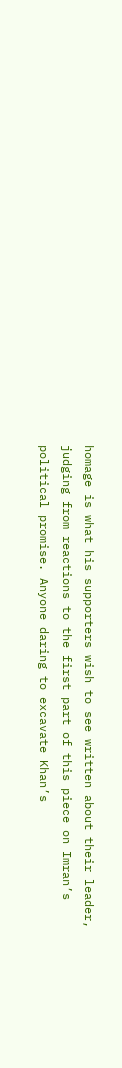homage is what his supporters wish to see written about their leader, judging from reactions to the first part of this piece on Imran’s political promise. Anyone daring to excavate Khan’s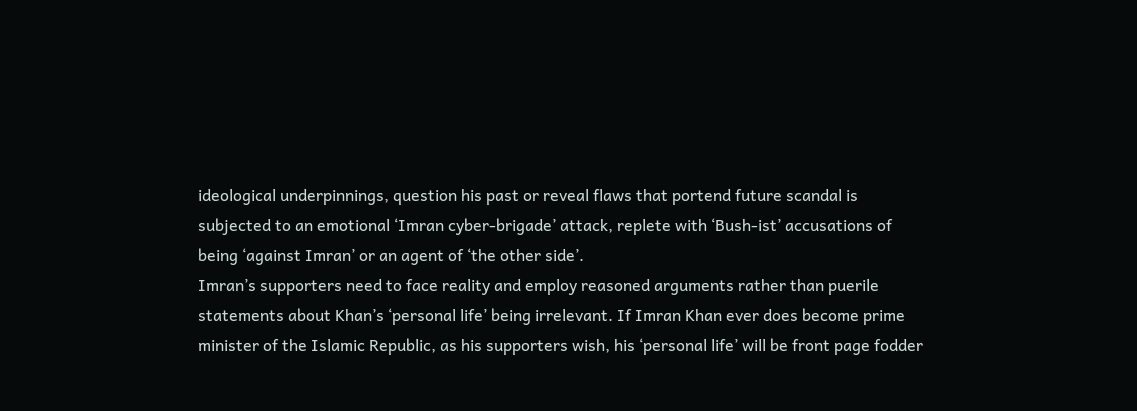ideological underpinnings, question his past or reveal flaws that portend future scandal is subjected to an emotional ‘Imran cyber-brigade’ attack, replete with ‘Bush-ist’ accusations of being ‘against Imran’ or an agent of ‘the other side’.
Imran’s supporters need to face reality and employ reasoned arguments rather than puerile statements about Khan’s ‘personal life’ being irrelevant. If Imran Khan ever does become prime minister of the Islamic Republic, as his supporters wish, his ‘personal life’ will be front page fodder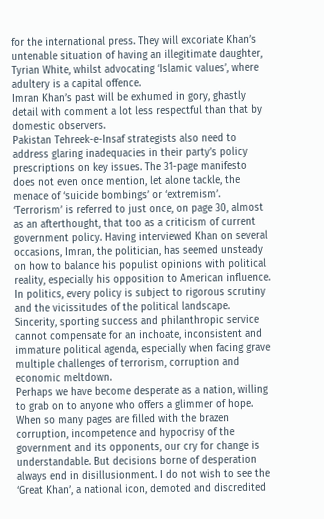for the international press. They will excoriate Khan’s untenable situation of having an illegitimate daughter, Tyrian White, whilst advocating ‘Islamic values’, where adultery is a capital offence.
Imran Khan’s past will be exhumed in gory, ghastly detail with comment a lot less respectful than that by domestic observers.
Pakistan Tehreek-e-Insaf strategists also need to address glaring inadequacies in their party’s policy prescriptions on key issues. The 31-page manifesto does not even once mention, let alone tackle, the menace of ‘suicide bombings’ or ‘extremism’. ‘Terrorism’ is referred to just once, on page 30, almost as an afterthought, that too as a criticism of current government policy. Having interviewed Khan on several occasions, Imran, the politician, has seemed unsteady on how to balance his populist opinions with political reality, especially his opposition to American influence.
In politics, every policy is subject to rigorous scrutiny and the vicissitudes of the political landscape. Sincerity, sporting success and philanthropic service cannot compensate for an inchoate, inconsistent and immature political agenda, especially when facing grave multiple challenges of terrorism, corruption and economic meltdown.
Perhaps we have become desperate as a nation, willing to grab on to anyone who offers a glimmer of hope. When so many pages are filled with the brazen corruption, incompetence and hypocrisy of the government and its opponents, our cry for change is understandable. But decisions borne of desperation always end in disillusionment. I do not wish to see the ‘Great Khan’, a national icon, demoted and discredited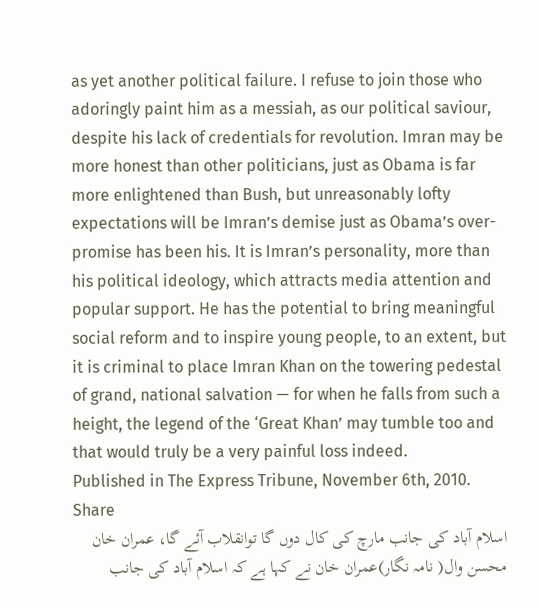as yet another political failure. I refuse to join those who adoringly paint him as a messiah, as our political saviour, despite his lack of credentials for revolution. Imran may be more honest than other politicians, just as Obama is far more enlightened than Bush, but unreasonably lofty expectations will be Imran’s demise just as Obama’s over-promise has been his. It is Imran’s personality, more than his political ideology, which attracts media attention and popular support. He has the potential to bring meaningful social reform and to inspire young people, to an extent, but it is criminal to place Imran Khan on the towering pedestal of grand, national salvation — for when he falls from such a height, the legend of the ‘Great Khan’ may tumble too and that would truly be a very painful loss indeed.
Published in The Express Tribune, November 6th, 2010.
Share
اسلام آباد کی جانب مارچ کی کال دوں گا توانقلاب آئے گا، عمران خان
محسن وال( نامہ نگار)عمران خان نے کہا ہے کہ اسلام آباد کی جانب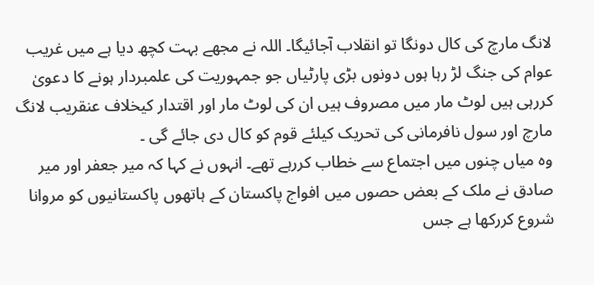لانگ مارچ کی کال دونگا تو انقلاب آجائیگا۔ اللہ نے مجھے بہت کچھ دیا ہے میں غریب عوام کی جنگ لڑ رہا ہوں دونوں بڑی پارٹیاں جو جمہوریت کی علمبردار ہونے کا دعویٰ کررہی ہیں لوٹ مار میں مصروف ہیں ان کی لوٹ مار اور اقتدار کیخلاف عنقریب لانگ مارچ اور سول نافرمانی کی تحریک کیلئے قوم کو کال دی جائے گی ۔
وہ میاں چنوں میں اجتماع سے خطاب کررہے تھے۔ انہوں نے کہا کہ میر جعفر اور میر صادق نے ملک کے بعض حصوں میں افواج پاکستان کے ہاتھوں پاکستانیوں کو مروانا شروع کررکھا ہے جس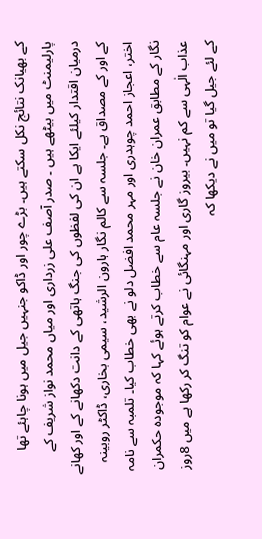کے بھیانک نتائج نکل سکتے ہیں۔ بڑے چور اور ڈاکو جنہیں جیل میں ہونا چاہئے تھا پارلیمنٹ میں بیٹھے ہیں ۔ صدر آصف علی زرداری اور میاں محمد نواز شریف کے درمیان اقتدار کیلئے ایکا ہے ان کی لفظوں کی جنگ ہاتھی کے دانت دکھانے کے اور کھانے کے اور کے مصداق ہے۔ جلسہ سے کالم نگار ہارون الرشید، سیمی بخاری، ڈاکٹر روبینہ اختر، اعجاز احمد چوہدری اور مہر محمد افضل دلو نے بھی خطاب کیا۔ تلمبہ سے نامہ نگار کے مطابق عمران خان نے جلسہ عام سے خطاب کرتے ہوئے کہا کہ موجودہ حکمران عذاب الٰہی سے کم نہیں۔ بیروز گاری اور مہنگائی نے عوام کو تنگ کر رکھا ہے میں 8روز کے لئے جیل گیا تو میں نے دیکھا کہ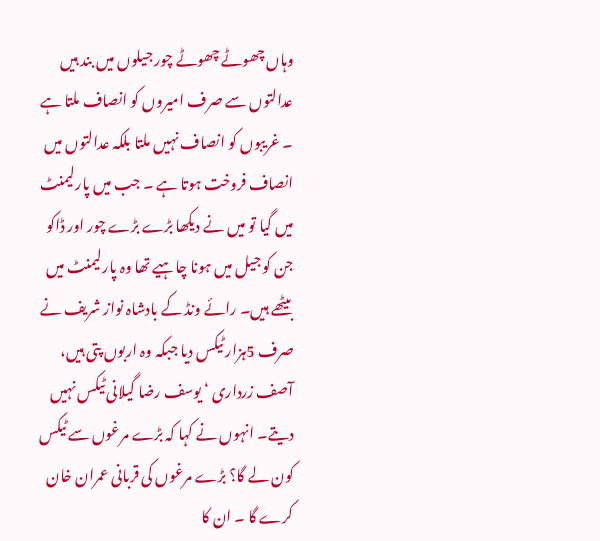وہاں چھوٹے چھوٹے چور جیلوں میں بند ہیں عدالتوں سے صرف امیروں کو انصاف ملتا ہے ۔ غریبوں کو انصاف نہیں ملتا بلکہ عدالتوں میں انصاف فروخت ہوتا ہے ۔ جب میں پارلیمنٹ میں گیا تو میں نے دیکھا بڑے بڑے چور اور ڈاکو جن کو جیل میں ہونا چاہیے تھا وہ پارلیمنٹ میں بیٹھے ہیں۔ رائے ونڈ کے بادشاہ نواز شریف نے صرف 5ہزار ٹیکس دیا جبکہ وہ اربوں پتی ہیں، آصف زرداری ‘ یوسف رضا گیلانی ٹیکس نہیں دیتے۔ انہوں نے کہا کہ بڑے مرغوں سے ٹیکس کون لے گا؟ بڑے مرغوں کی قربانی عمران خان کرے گا ۔ ان کا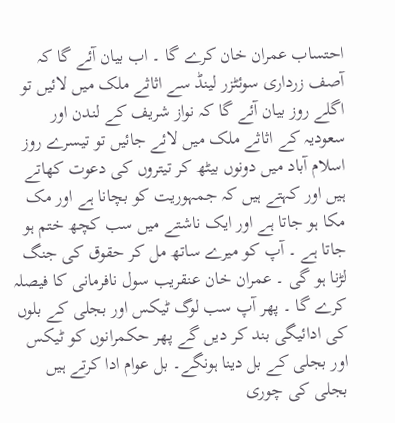احتساب عمران خان کرے گا ۔ اب بیان آئے گا کہ آصف زرداری سوئٹزر لینڈ سے اثاثے ملک میں لائیں تو اگلے روز بیان آئے گا کہ نواز شریف کے لندن اور سعودیہ کے اثاثے ملک میں لائے جائیں تو تیسرے روز اسلام آباد میں دونوں بیٹھ کر تیتروں کی دعوت کھاتے ہیں اور کہتے ہیں کہ جمہوریت کو بچانا ہے اور مک مکا ہو جاتا ہے اور ایک ناشتے میں سب کچھ ختم ہو جاتا ہے ۔ آپ کو میرے ساتھ مل کر حقوق کی جنگ لڑنا ہو گی ۔ عمران خان عنقریب سول نافرمانی کا فیصلہ کرے گا ۔ پھر آپ سب لوگ ٹیکس اور بجلی کے بلوں کی ادائیگی بند کر دیں گے پھر حکمرانوں کو ٹیکس اور بجلی کے بل دینا ہونگے۔ بل عوام ادا کرتے ہیں بجلی کی چوری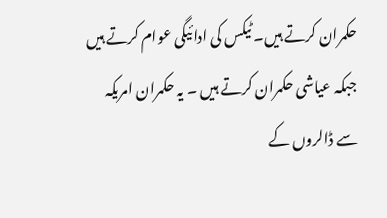حکمران کرتے ہیں۔ ٹیکس کی ادائیگی عوام کرتے ہیں جبکہ عیاشی حکمران کرتے ہیں ۔ یہ حکمران امریکہ سے ڈالروں کے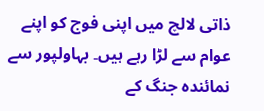ذاتی لالچ میں اپنی فوج کو اپنے عوام سے لڑا رہے ہیں۔ بہاولپور سے نمائندہ جنگ کے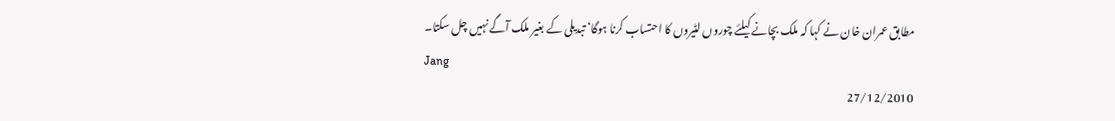مطابق عمران خان نے کہا کہ ملک بچانے کیلئے چوروں لٹیروں کا احتساب کرنا ہوگا‘ تبدیلی کے بغیر ملک آگے نہیں چل سکتا۔
Jang
27/12/2010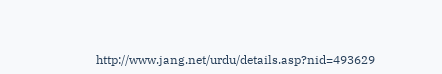http://www.jang.net/urdu/details.asp?nid=493629